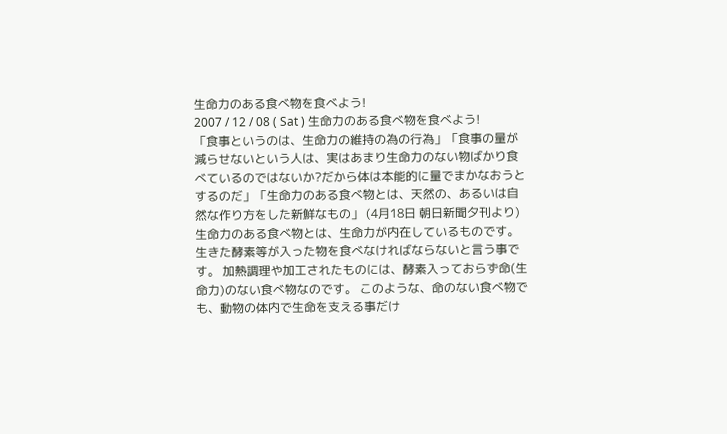生命力のある食べ物を食べよう!
2007 / 12 / 08 ( Sat ) 生命力のある食べ物を食べよう!
「食事というのは、生命力の維持の為の行為」「食事の量が減らせないという人は、実はあまり生命力のない物ばかり食べているのではないか?だから体は本能的に量でまかなおうとするのだ」「生命力のある食べ物とは、天然の、あるいは自然な作り方をした新鮮なもの」 (4月18日 朝日新聞夕刊より) 生命力のある食べ物とは、生命力が内在しているものです。 生きた酵素等が入った物を食べなければならないと言う事です。 加熱調理や加工されたものには、酵素入っておらず命(生命力)のない食べ物なのです。 このような、命のない食べ物でも、動物の体内で生命を支える事だけ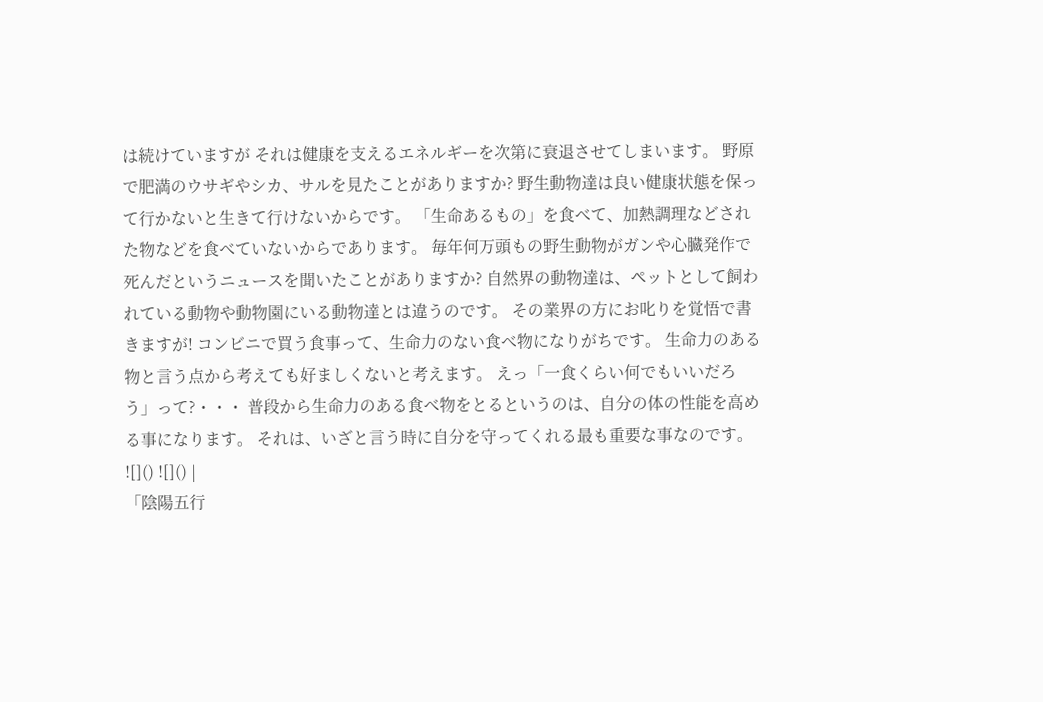は続けていますが それは健康を支えるエネルギーを次第に衰退させてしまいます。 野原で肥満のウサギやシカ、サルを見たことがありますか? 野生動物達は良い健康状態を保って行かないと生きて行けないからです。 「生命あるもの」を食べて、加熱調理などされた物などを食べていないからであります。 毎年何万頭もの野生動物がガンや心臓発作で死んだというニュースを聞いたことがありますか? 自然界の動物達は、ペットとして飼われている動物や動物園にいる動物達とは違うのです。 その業界の方にお叱りを覚悟で書きますが! コンビニで買う食事って、生命力のない食べ物になりがちです。 生命力のある物と言う点から考えても好ましくないと考えます。 えっ「一食くらい何でもいいだろう」って?・・・ 普段から生命力のある食べ物をとるというのは、自分の体の性能を高める事になります。 それは、いざと言う時に自分を守ってくれる最も重要な事なのです。 ![]() ![]() |
「陰陽五行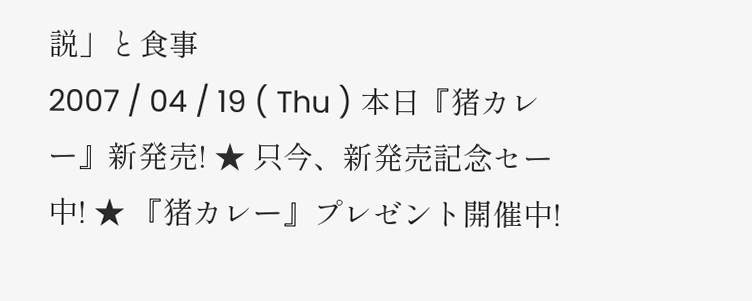説」と食事
2007 / 04 / 19 ( Thu ) 本日『猪カレー』新発売! ★ 只今、新発売記念セー中! ★ 『猪カレー』プレゼント開催中!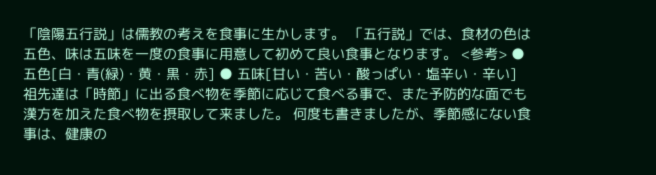「陰陽五行説」は儒教の考えを食事に生かします。 「五行説」では、食材の色は五色、味は五味を一度の食事に用意して初めて良い食事となります。 <参考> ● 五色[白・青(緑)・黄・黒・赤] ● 五味[甘い・苦い・酸っぱい・塩辛い・辛い] 祖先達は「時節」に出る食べ物を季節に応じて食べる事で、また予防的な面でも漢方を加えた食べ物を摂取して来ました。 何度も書きましたが、季節感にない食事は、健康の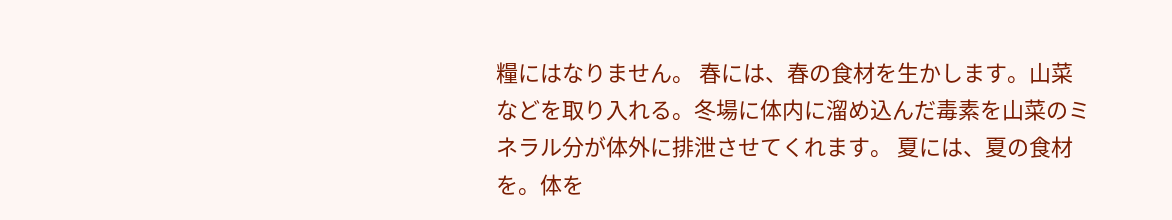糧にはなりません。 春には、春の食材を生かします。山菜などを取り入れる。冬場に体内に溜め込んだ毒素を山菜のミネラル分が体外に排泄させてくれます。 夏には、夏の食材を。体を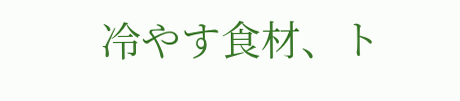冷やす食材、ト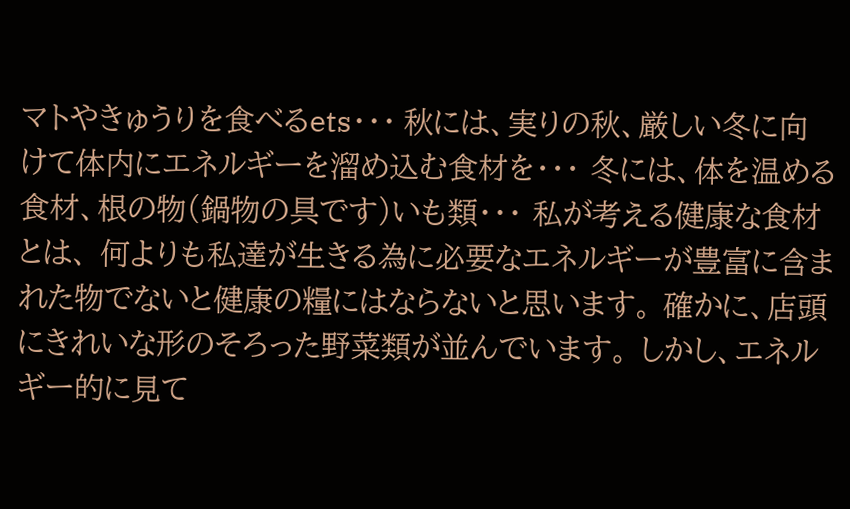マトやきゅうりを食べるets・・・ 秋には、実りの秋、厳しい冬に向けて体内にエネルギーを溜め込む食材を・・・ 冬には、体を温める食材、根の物(鍋物の具です)いも類・・・ 私が考える健康な食材とは、 何よりも私達が生きる為に必要なエネルギーが豊富に含まれた物でないと健康の糧にはならないと思います。 確かに、店頭にきれいな形のそろった野菜類が並んでいます。 しかし、エネルギー的に見て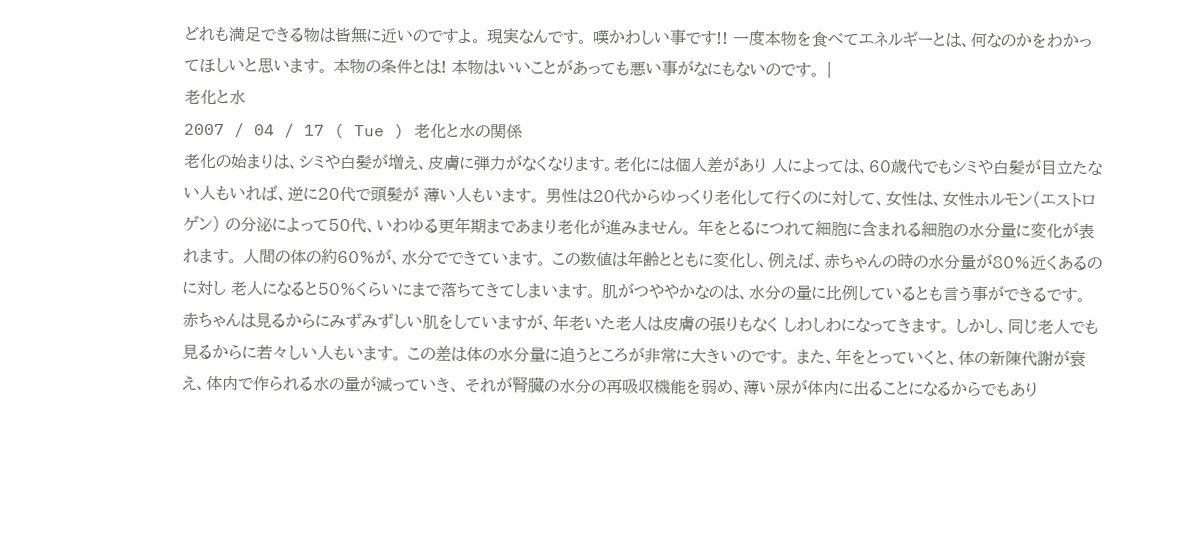どれも満足できる物は皆無に近いのですよ。 現実なんです。 嘆かわしい事です!! 一度本物を食べてエネルギーとは、何なのかをわかってほしいと思います。 本物の条件とは! 本物はいいことがあっても悪い事がなにもないのです。 |
老化と水
2007 / 04 / 17 ( Tue ) 老化と水の関係
老化の始まりは、シミや白髪が増え、皮膚に弾力がなくなります。老化には個人差があり 人によっては、60歳代でもシミや白髪が目立たない人もいれば、逆に20代で頭髪が 薄い人もいます。 男性は20代からゆっくり老化して行くのに対して、女性は、女性ホルモン(エストロゲン) の分泌によって50代、いわゆる更年期まであまり老化が進みません。 年をとるにつれて細胞に含まれる細胞の水分量に変化が表れます。 人間の体の約60%が、水分でできています。 この数値は年齢とともに変化し、例えば、赤ちゃんの時の水分量が80%近くあるのに対し 老人になると50%くらいにまで落ちてきてしまいます。 肌がつややかなのは、水分の量に比例しているとも言う事ができるです。 赤ちゃんは見るからにみずみずしい肌をしていますが、年老いた老人は皮膚の張りもなく しわしわになってきます。 しかし、同じ老人でも見るからに若々しい人もいます。 この差は体の水分量に追うところが非常に大きいのです。 また、年をとっていくと、体の新陳代謝が衰え、体内で作られる水の量が減っていき、 それが腎臓の水分の再吸収機能を弱め、薄い尿が体内に出ることになるからでもあり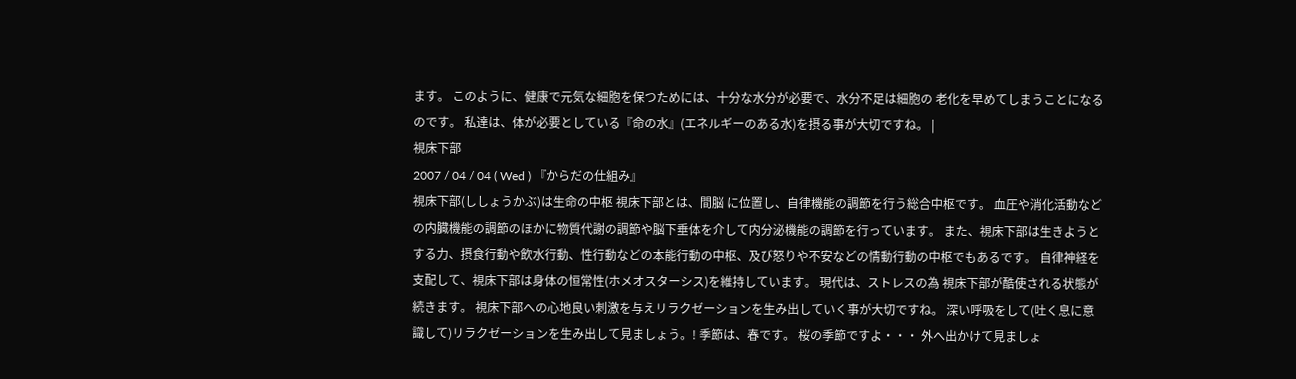ます。 このように、健康で元気な細胞を保つためには、十分な水分が必要で、水分不足は細胞の 老化を早めてしまうことになるのです。 私達は、体が必要としている『命の水』(エネルギーのある水)を摂る事が大切ですね。 |
視床下部
2007 / 04 / 04 ( Wed ) 『からだの仕組み』
視床下部(ししょうかぶ)は生命の中枢 視床下部とは、間脳 に位置し、自律機能の調節を行う総合中枢です。 血圧や消化活動などの内臓機能の調節のほかに物質代謝の調節や脳下垂体を介して内分泌機能の調節を行っています。 また、視床下部は生きようとする力、摂食行動や飲水行動、性行動などの本能行動の中枢、及び怒りや不安などの情動行動の中枢でもあるです。 自律神経を支配して、視床下部は身体の恒常性(ホメオスターシス)を維持しています。 現代は、ストレスの為 視床下部が酷使される状態が続きます。 視床下部への心地良い刺激を与えリラクゼーションを生み出していく事が大切ですね。 深い呼吸をして(吐く息に意識して)リラクゼーションを生み出して見ましょう。! 季節は、春です。 桜の季節ですよ・・・ 外へ出かけて見ましょ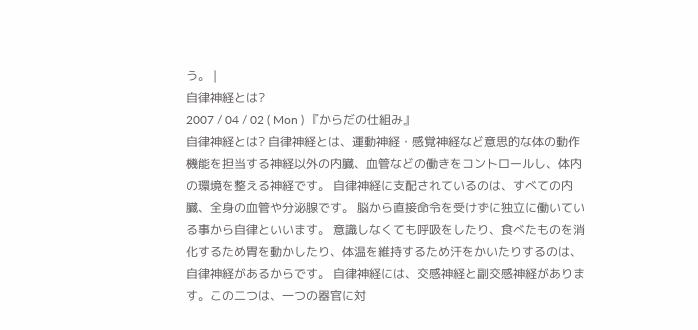う。 |
自律神経とは?
2007 / 04 / 02 ( Mon ) 『からだの仕組み』
自律神経とは? 自律神経とは、運動神経・感覚神経など意思的な体の動作機能を担当する神経以外の内臓、血管などの働きをコントロールし、体内の環境を整える神経です。 自律神経に支配されているのは、すべての内臓、全身の血管や分泌腺です。 脳から直接命令を受けずに独立に働いている事から自律といいます。 意識しなくても呼吸をしたり、食べたものを消化するため胃を動かしたり、体温を維持するため汗をかいたりするのは、自律神経があるからです。 自律神経には、交感神経と副交感神経があります。この二つは、一つの器官に対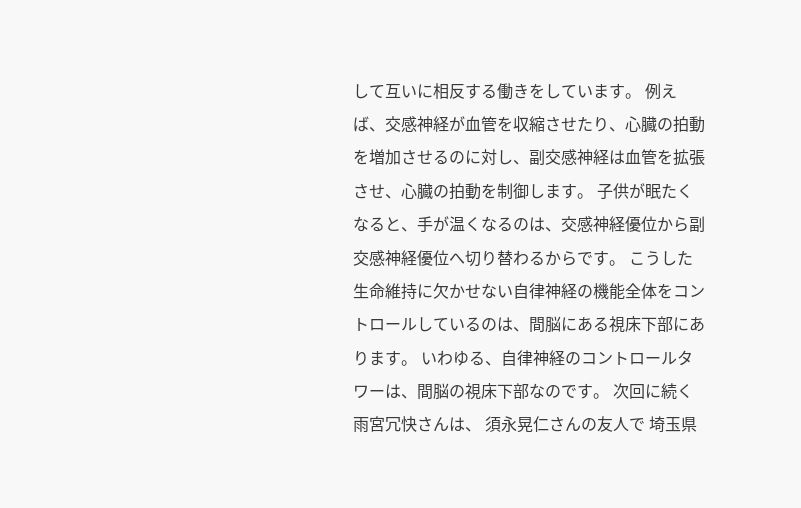して互いに相反する働きをしています。 例えば、交感神経が血管を収縮させたり、心臓の拍動を増加させるのに対し、副交感神経は血管を拡張させ、心臓の拍動を制御します。 子供が眠たくなると、手が温くなるのは、交感神経優位から副交感神経優位へ切り替わるからです。 こうした生命維持に欠かせない自律神経の機能全体をコントロールしているのは、間脳にある視床下部にあります。 いわゆる、自律神経のコントロールタワーは、間脳の視床下部なのです。 次回に続く 雨宮冗快さんは、 須永晃仁さんの友人で 埼玉県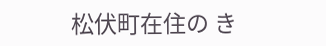松伏町在住の き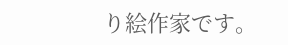り絵作家です。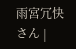雨宮冗快さん |